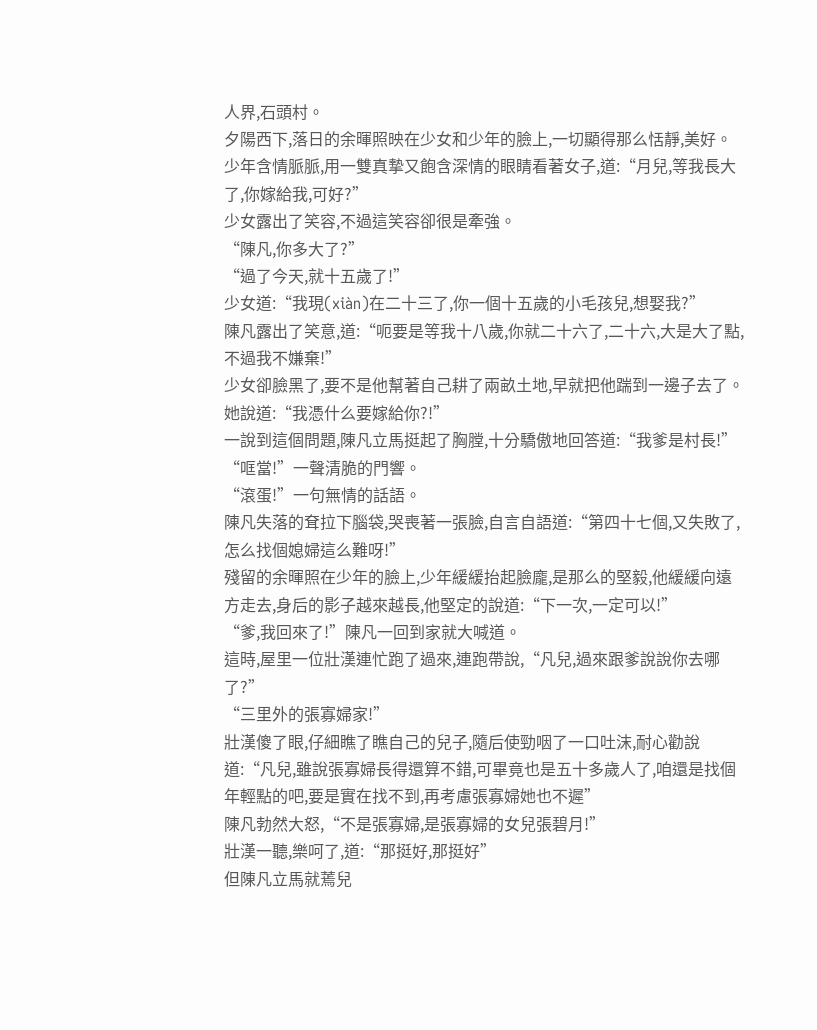人界,石頭村。
夕陽西下,落日的余暉照映在少女和少年的臉上,一切顯得那么恬靜,美好。
少年含情脈脈,用一雙真摯又飽含深情的眼睛看著女子,道:“月兒,等我長大了,你嫁給我,可好?”
少女露出了笑容,不過這笑容卻很是牽強。
“陳凡,你多大了?”
“過了今天,就十五歲了!”
少女道:“我現(xiàn)在二十三了,你一個十五歲的小毛孩兒,想娶我?”
陳凡露出了笑意,道:“呃要是等我十八歲,你就二十六了,二十六,大是大了點,不過我不嫌棄!”
少女卻臉黑了,要不是他幫著自己耕了兩畝土地,早就把他踹到一邊子去了。
她說道:“我憑什么要嫁給你?!”
一說到這個問題,陳凡立馬挺起了胸膛,十分驕傲地回答道:“我爹是村長!”
“哐當!”一聲清脆的門響。
“滾蛋!”一句無情的話語。
陳凡失落的耷拉下腦袋,哭喪著一張臉,自言自語道:“第四十七個,又失敗了,怎么找個媳婦這么難呀!”
殘留的余暉照在少年的臉上,少年緩緩抬起臉龐,是那么的堅毅,他緩緩向遠方走去,身后的影子越來越長,他堅定的說道:“下一次,一定可以!”
“爹,我回來了!”陳凡一回到家就大喊道。
這時,屋里一位壯漢連忙跑了過來,連跑帶說,“凡兒,過來跟爹說說你去哪了?”
“三里外的張寡婦家!”
壯漢傻了眼,仔細瞧了瞧自己的兒子,隨后使勁咽了一口吐沫,耐心勸說道:“凡兒,雖說張寡婦長得還算不錯,可畢竟也是五十多歲人了,咱還是找個年輕點的吧,要是實在找不到,再考慮張寡婦她也不遲”
陳凡勃然大怒,“不是張寡婦,是張寡婦的女兒張碧月!”
壯漢一聽,樂呵了,道:“那挺好,那挺好”
但陳凡立馬就蔫兒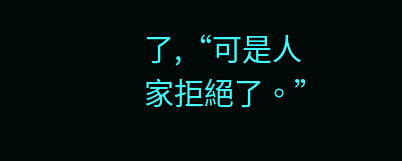了,“可是人家拒絕了。”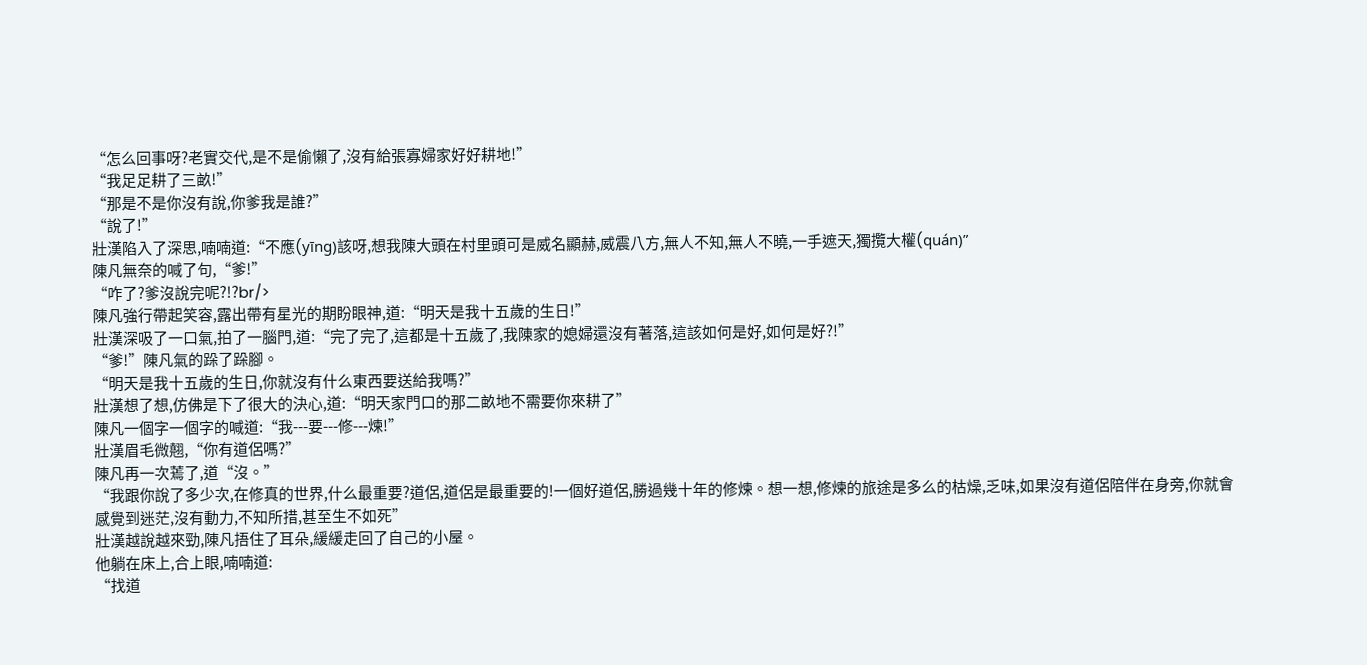“怎么回事呀?老實交代,是不是偷懶了,沒有給張寡婦家好好耕地!”
“我足足耕了三畝!”
“那是不是你沒有說,你爹我是誰?”
“說了!”
壯漢陷入了深思,喃喃道:“不應(yīng)該呀,想我陳大頭在村里頭可是威名顯赫,威震八方,無人不知,無人不曉,一手遮天,獨攬大權(quán)”
陳凡無奈的喊了句,“爹!”
“咋了?爹沒說完呢?!?br/>
陳凡強行帶起笑容,露出帶有星光的期盼眼神,道:“明天是我十五歲的生日!”
壯漢深吸了一口氣,拍了一腦門,道:“完了完了,這都是十五歲了,我陳家的媳婦還沒有著落,這該如何是好,如何是好?!”
“爹!”陳凡氣的跺了跺腳。
“明天是我十五歲的生日,你就沒有什么東西要送給我嗎?”
壯漢想了想,仿佛是下了很大的決心,道:“明天家門口的那二畝地不需要你來耕了”
陳凡一個字一個字的喊道:“我---要---修---煉!”
壯漢眉毛微翹,“你有道侶嗎?”
陳凡再一次蔫了,道“沒。”
“我跟你說了多少次,在修真的世界,什么最重要?道侶,道侶是最重要的!一個好道侶,勝過幾十年的修煉。想一想,修煉的旅途是多么的枯燥,乏味,如果沒有道侶陪伴在身旁,你就會感覺到迷茫,沒有動力,不知所措,甚至生不如死”
壯漢越說越來勁,陳凡捂住了耳朵,緩緩走回了自己的小屋。
他躺在床上,合上眼,喃喃道:
“找道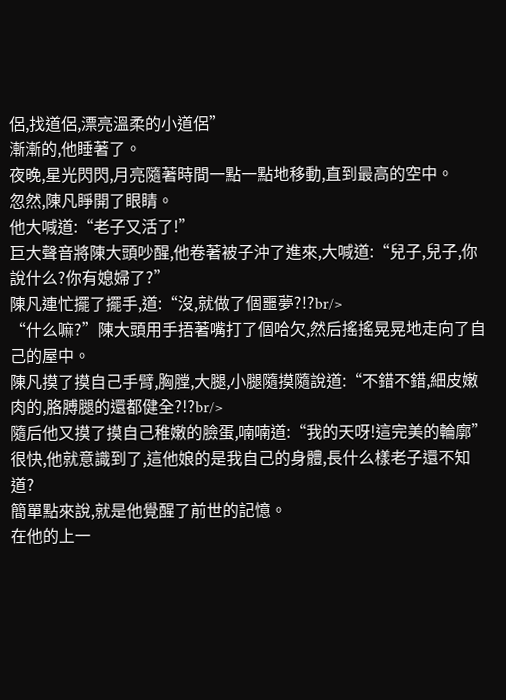侶,找道侶,漂亮溫柔的小道侶”
漸漸的,他睡著了。
夜晚,星光閃閃,月亮隨著時間一點一點地移動,直到最高的空中。
忽然,陳凡睜開了眼睛。
他大喊道:“老子又活了!”
巨大聲音將陳大頭吵醒,他卷著被子沖了進來,大喊道:“兒子,兒子,你說什么?你有媳婦了?”
陳凡連忙擺了擺手,道:“沒,就做了個噩夢?!?br/>
“什么嘛?”陳大頭用手捂著嘴打了個哈欠,然后搖搖晃晃地走向了自己的屋中。
陳凡摸了摸自己手臂,胸膛,大腿,小腿隨摸隨說道:“不錯不錯,細皮嫩肉的,胳膊腿的還都健全?!?br/>
隨后他又摸了摸自己稚嫩的臉蛋,喃喃道:“我的天呀!這完美的輪廓”
很快,他就意識到了,這他娘的是我自己的身體,長什么樣老子還不知道?
簡單點來說,就是他覺醒了前世的記憶。
在他的上一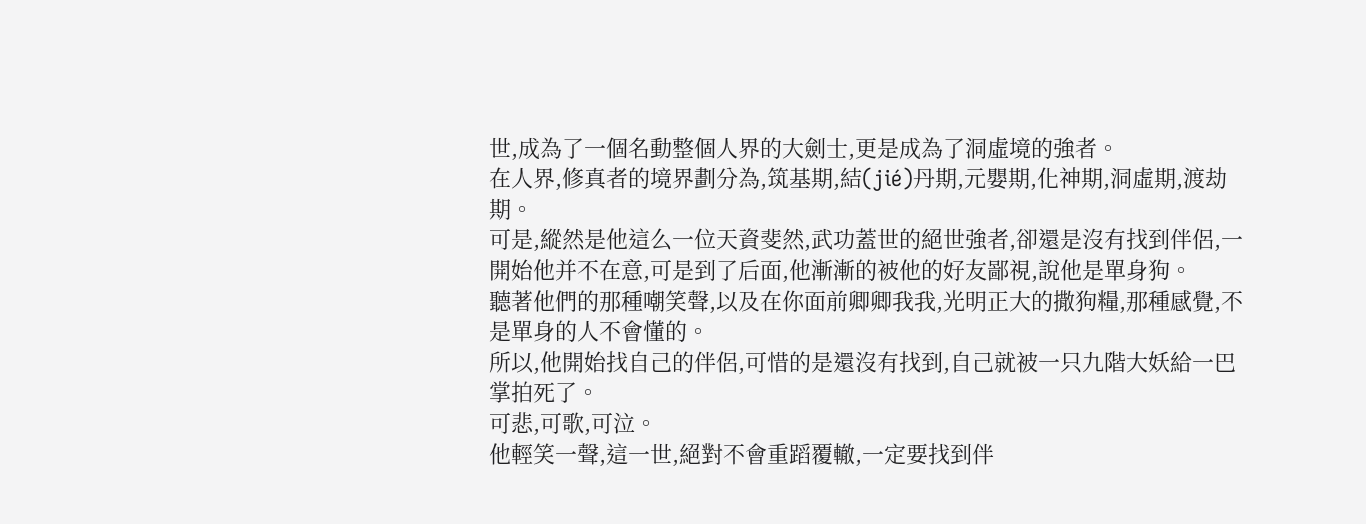世,成為了一個名動整個人界的大劍士,更是成為了洞虛境的強者。
在人界,修真者的境界劃分為,筑基期,結(jié)丹期,元嬰期,化神期,洞虛期,渡劫期。
可是,縱然是他這么一位天資斐然,武功蓋世的絕世強者,卻還是沒有找到伴侶,一開始他并不在意,可是到了后面,他漸漸的被他的好友鄙視,說他是單身狗。
聽著他們的那種嘲笑聲,以及在你面前卿卿我我,光明正大的撒狗糧,那種感覺,不是單身的人不會懂的。
所以,他開始找自己的伴侶,可惜的是還沒有找到,自己就被一只九階大妖給一巴掌拍死了。
可悲,可歌,可泣。
他輕笑一聲,這一世,絕對不會重蹈覆轍,一定要找到伴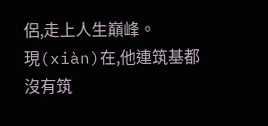侶,走上人生巔峰。
現(xiàn)在,他連筑基都沒有筑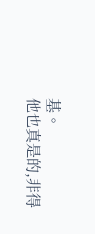基。
他也真是的,非得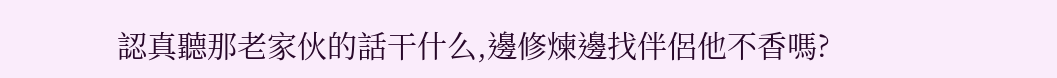認真聽那老家伙的話干什么,邊修煉邊找伴侶他不香嗎?